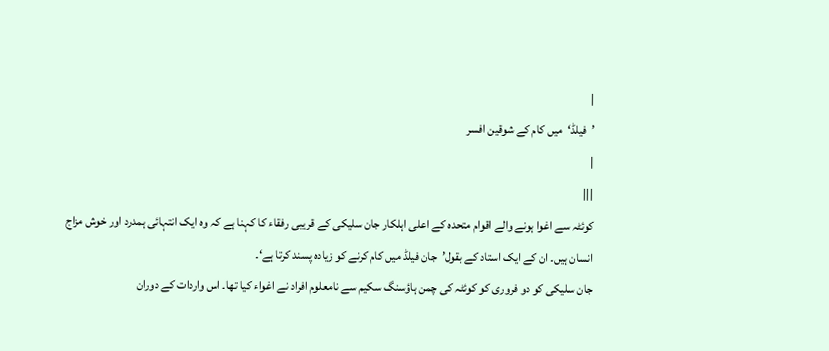|
’فیلڈ‘میں کام کے شوقین افسر
|
|||
کوئٹہ سے اغوا ہونے والے اقوام متحدہ کے اعلی اہلکار جان سلیکی کے قریبی رفقاء کا کہنا ہے کہ وہ ایک انتہائی ہمدرد اور خوش مزاج
انسان ہیں۔ ان کے ایک استاد کے بقول’جان فیلڈ میں کام کرنے کو زیادہ پسند کرتا ہے‘۔
جان سلیکی کو دو فروری کو کوئٹہ کی چمن ہاؤسنگ سکیم سے نامعلوم افراد نے اغواء کیا تھا۔ اس واردات کے دوران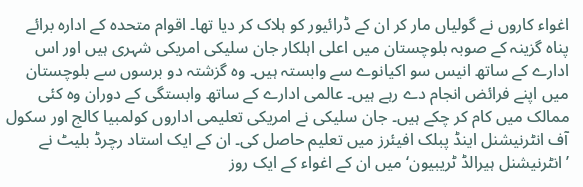اغواء کاروں نے گولیاں مار کر ان کے ڈرائیور کو ہلاک کر دیا تھا۔ اقوام متحدہ کے ادارہ برائے پناہ گزینہ کے صوبہ بلوچستان میں اعلی اہلکار جان سلیکی امریکی شہری ہیں اور اس ادارے کے ساتھ انیس سو اکیانوے سے وابستہ ہیں۔ وہ گزشتہ دو برسوں سے بلوچستان میں اپنے فرائض انجام دے رہے ہیں۔ عالمی ادارے کے ساتھ وابستگی کے دوران وہ کئی ممالک میں کام کر چکے ہیں۔ جان سلیکی نے امریکی تعلیمی اداروں کولمبیا کالج اور سکول آف انٹرنیشنل اینڈ پبلک افیئرز میں تعلیم حاصل کی۔ ان کے ایک استاد رچرڈ بلیٹ نے ’انٹرنیشنل ہیرالڈ ٹریبیون‘ میں ان کے اغواء کے ایک روز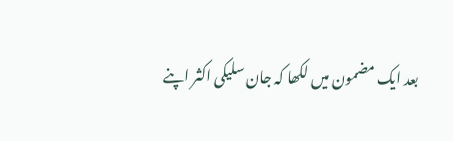بعد ایک مضمون میں لکھا کہ جان سلیکی اکثر اپنے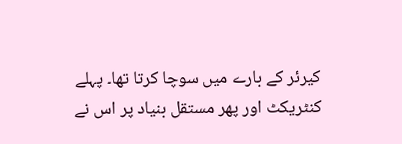کیرئر کے بارے میں سوچا کرتا تھا۔ پہلے کنٹریکٹ اور پھر مستقل بنیاد پر اس نے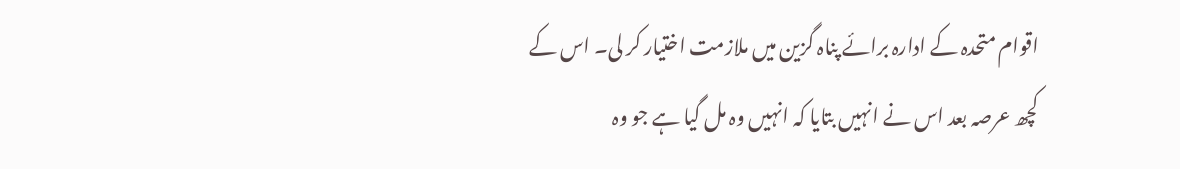اقوام متحدہ کے ادارہ برائے پناہ گزین میں ملازمت اختیار کر لی۔ اس کے کچھ عرصہ بعد اس نے انہیں بتایا کہ انہیں وہ مل گیا ہے جو وہ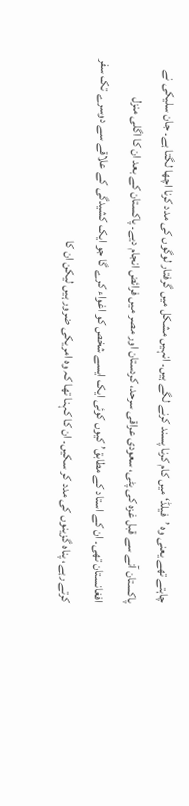چاہتے تھے یعنی وہ ’فیلڈ‘ میں کام کرنا پسند کرنے لگے ہیں۔ انہیں مشکل میں گرفتار لوگوں کی مدد کرنا اچھا لگتا ہے۔ جان سلیکی نے پاکستان آنے سے قبل غزہ کی پٹی، سعودی عراقی سرحد، کردستان اور مصر میں فرائض انجام دیے۔ پاکستان کے بعد ان کا اگلی منزل افغانستان تھی۔ ان کے استاد کے مطابق’ کیوں کوئی ایک ایسے شخص کو اغواء کرے گا جو ایک کشیدگی کے علاقے سے دوسرے تک سفر کرتے رہے، پناہ گزینوں کی مدد کر سکیں۔ ان کا کہنا تھا کہ وہ امریکی ضرور ہیں لیکن ان کا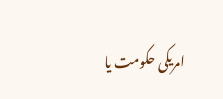امریکی حکومت یا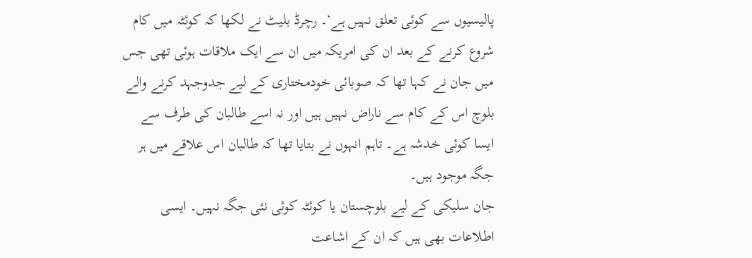پالیسیوں سے کوئی تعلق نہیں ہے‘۔ رچرڈ بلیٹ نے لکھا کہ کوئٹہ میں کام شروع کرنے کے بعد ان کی امریکہ میں ان سے ایک ملاقات ہوئی تھی جس میں جان نے کہا تھا کہ صوبائی خودمختاری کے لیے جدوجہد کرنے والے بلوچ اس کے کام سے ناراض نہیں ہیں اور نہ اسے طالبان کی طرف سے ایسا کوئی خدشہ ہے۔ تاہم انہوں نے بتایا تھا کہ طالبان اس علاقے میں ہر جگہ موجود ہیں۔
جان سلیکی کے لیے بلوچستان یا کوئٹہ کوئی نئی جگہ نہیں۔ ایسی اطلاعات بھی ہیں کہ ان کے اشاعت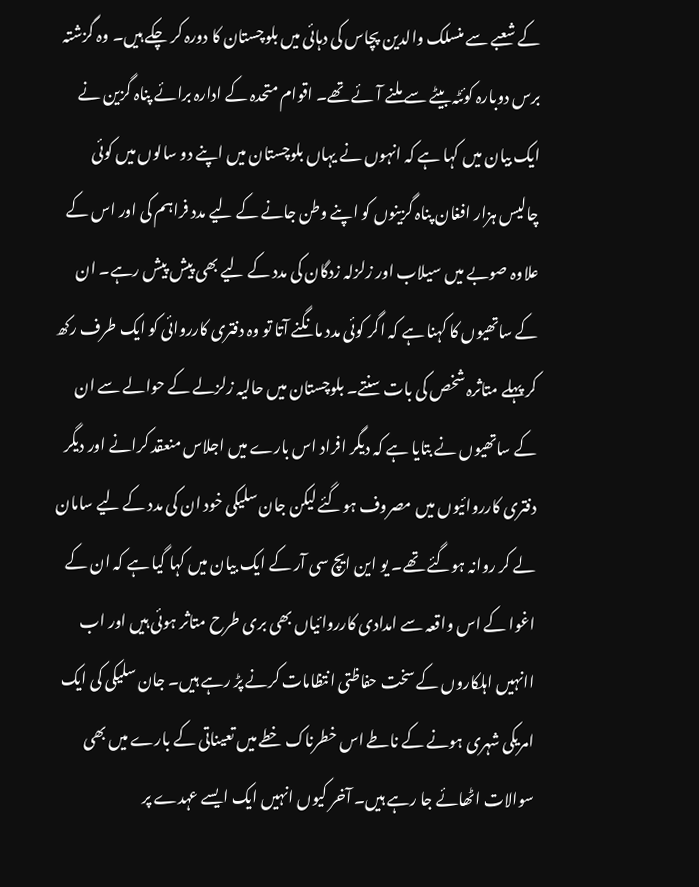کے شعبے سے منسلک والدین پچاس کی دہائی میں بلوچستان کا دورہ کر چکے ہیں۔ وہ گزشتہ برس دوبارہ کوئٹہ بیٹے سے ملنے آئے تھے۔ اقوام متحدہ کے ادارہ برائے پناہ گزین نے ایک بیان میں کہا ہے کہ انہوں نے یہاں بلوچستان میں اپنے دو سالوں میں کوئی چالیس ہزار افغان پناہ گزینوں کو اپنے وطن جانے کے لیے مدد فراہم کی اور اس کے علاوہ صوبے میں سیلاب اور زلزلہ زدگان کی مدد کے لیے بھی پیش پیش رہے۔ ان کے ساتھیوں کا کہنا ہے کہ اگر کوئی مدد مانگنے آتا تو وہ دفتری کارروائی کو ایک طرف رکھ کر پہلے متاثرہ شخص کی بات سنتے۔ بلوچستان میں حالیہ زلزلے کے حوالے سے ان کے ساتھیوں نے بتایا ہے کہ دیگر افراد اس بارے میں اجلاس منعقد کرانے اور دیگر دفتری کارروائیوں میں مصروف ہوگئے لیکن جان سلیکی خود ان کی مدد کے لیے سامان لے کر روانہ ہوگئے تھے۔ یو این ایچ سی آر کے ایک بیان میں کہا گیا ہے کہ ان کے اغوا کے اس واقعہ سے امدادی کارروائیاں بھی بری طرح متاثر ہوئی ہیں اور اب اانہیں اہلکاروں کے سخت حفاظتی انتظامات کرنے پڑ رہے ہیں۔ جان سلیکی کی ایک امریکی شہری ہونے کے ناطے اس خطرناک خطے میں تعیناتی کے بارے میں بھی سوالات اٹھائے جا رہے ہیں۔ آخر کیوں انہیں ایک ایسے عہدے پر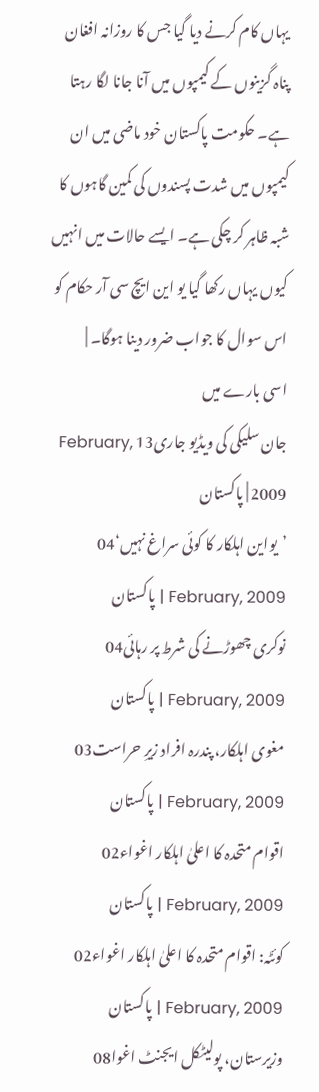یہاں کام کرنے دیا گیا جس کا روزانہ افغان پناہ گزینوں کے کیمپوں میں آنا جانا لگا رہتا ہے۔ حکومت پاکستان خود ماضی میں ان کیمپوں میں شدت پسندوں کی کمین گاہوں کا شبہ ظاہر کر چکی ہے۔ ایسے حالات میں انہیں کیوں یہاں رکھا گیا یو این ایچ سی آر حکام کو اس سوال کا جواب ضرور دینا ہوگا۔ |
اسی بارے میں
جان سلیکی کی ویڈیو جاری13 February, 2009 | پاکستان
’یواین اہلکار کا کوئی سراغ نہیں‘04 February, 2009 | پاکستان
نوکری چھوڑنے کی شرط پر رہائی04 February, 2009 | پاکستان
مغوی اہلکار، پندرہ افراد زیرِ حراست03 February, 2009 | پاکستان
اقوام متحدہ کا اعلیٰ اہلکار اغواء02 February, 2009 | پاکستان
کوئٹہ: اقوام متحدہ کا اعلیٰ اہلکار اغواء02 February, 2009 | پاکستان
وزیرستان، پولیٹکل ایجنٹ اغوا08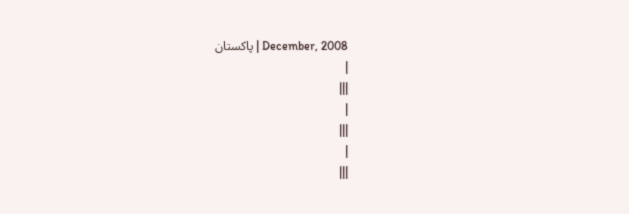December, 2008 | پاکستان
|
|||
|
|||
|
|||